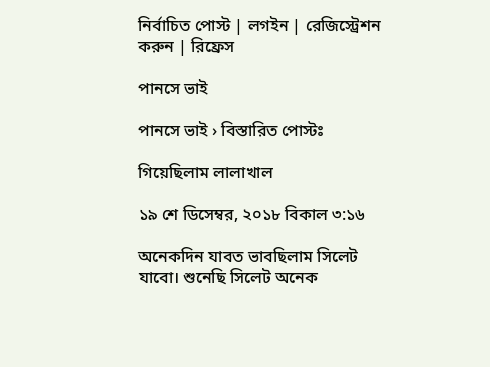নির্বাচিত পোস্ট | লগইন | রেজিস্ট্রেশন করুন | রিফ্রেস

পানসে ভাই

পানসে ভাই › বিস্তারিত পোস্টঃ

গিয়েছিলাম লালাখাল

১৯ শে ডিসেম্বর, ২০১৮ বিকাল ৩:১৬

অনেকদিন যাবত ভাবছিলাম সিলেট যাবো। শুনেছি সিলেট অনেক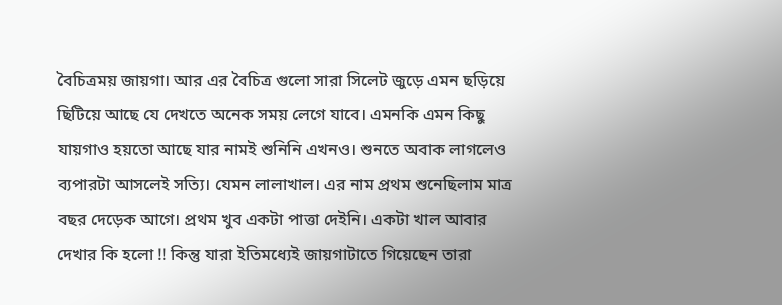বৈচিত্রময় জায়গা। আর এর বৈচিত্র গুলো সারা সিলেট জুড়ে এমন ছড়িয়ে ছিটিয়ে আছে যে দেখতে অনেক সময় লেগে যাবে। এমনকি এমন কিছু যায়গাও হয়তো আছে যার নামই শুনিনি এখনও। শুনতে অবাক লাগলেও ব্যপারটা আসলেই সত্যি। যেমন লালাখাল। এর নাম প্রথম শুনেছিলাম মাত্র বছর দেড়েক আগে। প্রথম খুব একটা পাত্তা দেইনি। একটা খাল আবার দেখার কি হলো !! কিন্তু যারা ইতিমধ্যেই জায়গাটাতে গিয়েছেন তারা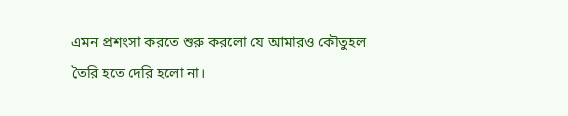এমন প্রশংসা করতে শুরু করলো যে আমারও কৌতুহল তৈরি হতে দেরি হলো না।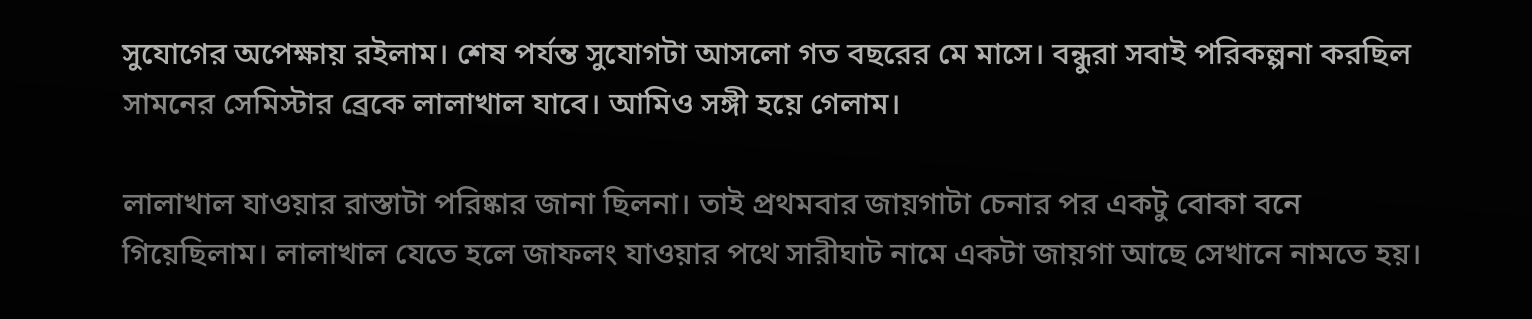সুযোগের অপেক্ষায় রইলাম। শেষ পর্যন্ত সুযোগটা আসলো গত বছরের মে মাসে। বন্ধুরা সবাই পরিকল্পনা করছিল সামনের সেমিস্টার ব্রেকে লালাখাল যাবে। আমিও সঙ্গী হয়ে গেলাম।

লালাখাল যাওয়ার রাস্তাটা পরিষ্কার জানা ছিলনা। তাই প্রথমবার জায়গাটা চেনার পর একটু বোকা বনে গিয়েছিলাম। লালাখাল যেতে হলে জাফলং যাওয়ার পথে সারীঘাট নামে একটা জায়গা আছে সেখানে নামতে হয়।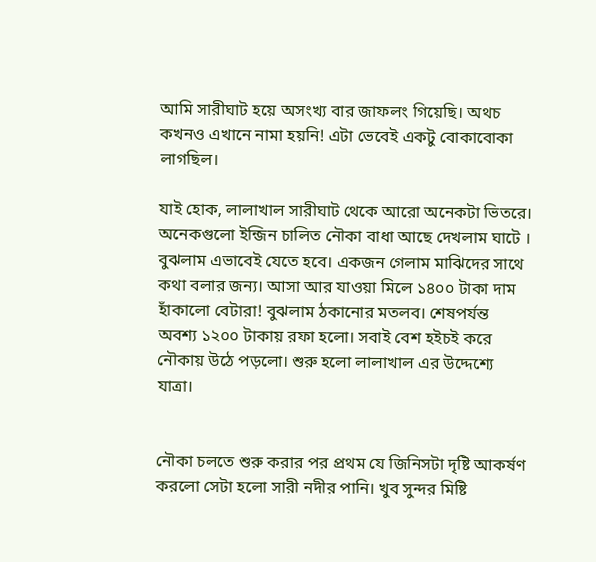আমি সারীঘাট হয়ে অসংখ্য বার জাফলং গিয়েছি। অথচ কখনও এখানে নামা হয়নি! এটা ভেবেই একটু বোকাবোকা লাগছিল।

যাই হোক, লালাখাল সারীঘাট থেকে আরো অনেকটা ভিতরে। অনেকগুলো ইন্জিন চালিত নৌকা বাধা আছে দেখলাম ঘাটে । বুঝলাম এভাবেই যেতে হবে। একজন গেলাম মাঝিদের সাথে কথা বলার জন্য। আসা আর যাওয়া মিলে ১৪০০ টাকা দাম হাঁকালো বেটারা! বুঝলাম ঠকানোর মতলব। শেষপর্যন্ত অবশ্য ১২০০ টাকায় রফা হলো। সবাই বেশ হইচই করে নৌকায় উঠে পড়লো। শুরু হলো লালাখাল এর উদ্দেশ্যে যাত্রা।


নৌকা চলতে শুরু করার পর প্রথম যে জিনিসটা দৃষ্টি আকর্ষণ করলো সেটা হলো সারী নদীর পানি। খুব সুন্দর মিষ্টি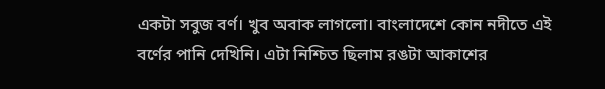একটা সবুজ বর্ণ। খুব অবাক লাগলো। বাংলাদেশে কোন নদীতে এই বর্ণের পানি দেখিনি। এটা নিশ্চিত ছিলাম রঙটা আকাশের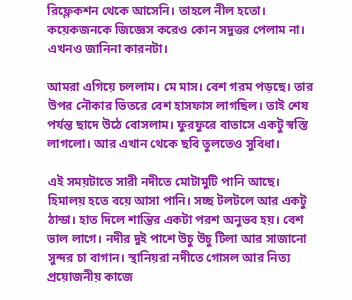রিফ্লেকশন থেকে আসেনি। তাহলে নীল হতো। কয়েকজনকে জিজ্ঞেস করেও কোন সদুত্তর পেলাম না। এখনও জানিনা কারনটা।

আমরা এগিয়ে চললাম। মে মাস। বেশ গরম পড়ছে। তার উপর নৌকার ভিতরে বেশ হাসফাস লাগছিল। তাই শেষ পর্যন্ত ছাদে উঠে বোসলাম। ফুরফুরে বাতাসে একটু স্বস্তি লাগলো। আর এখান থেকে ছবি তুলতেও সুবিধা।

এই সময়টাতে সারী নদীতে মোটামুটি পানি আছে। হিমালয় হতে বয়ে আসা পানি। সচ্ছ টলটলে আর একটু ঠান্ডা। হাত দিলে শান্তির একটা পরশ অনুভব হয়। বেশ ভাল লাগে। নদীর দুই পাশে উচু উচু টিলা আর সাজানো সুন্দর চা বাগান। স্থানিয়রা নদীতে গোসল আর নিত্য প্রয়োজনীয় কাজে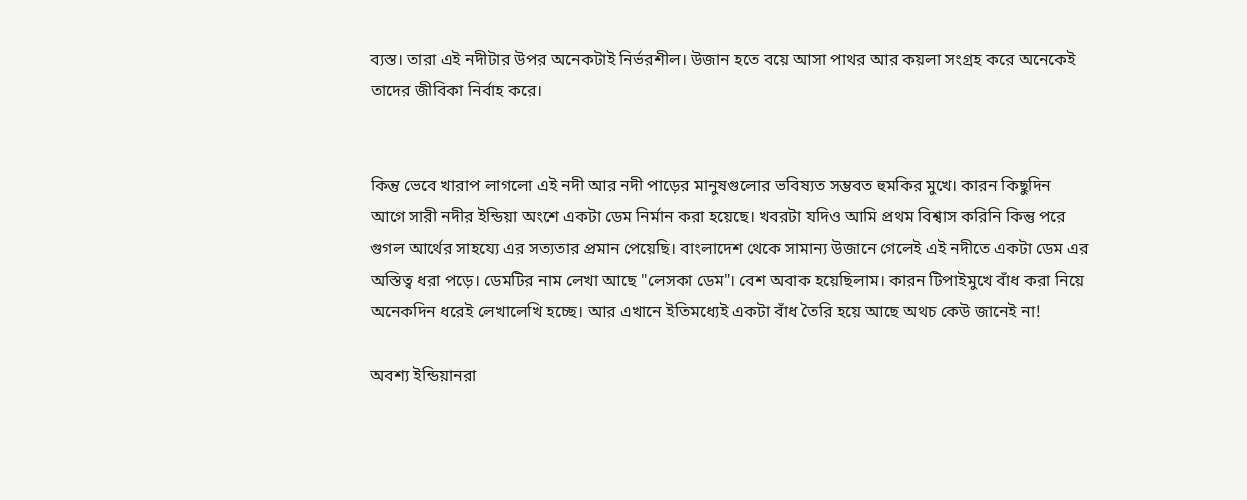ব্যস্ত। তারা এই নদীটার উপর অনেকটাই নির্ভরশীল। উজান হতে বয়ে আসা পাথর আর কয়লা সংগ্রহ করে অনেকেই তাদের জীবিকা নির্বাহ করে।


কিন্তু ভেবে খারাপ লাগলো এই নদী আর নদী পাড়ের মানুষগুলোর ভবিষ্যত সম্ভবত হুমকির মুখে। কারন কিছুদিন আগে সারী নদীর ইন্ডিয়া অংশে একটা ডেম নির্মান করা হয়েছে। খবরটা যদিও আমি প্রথম বিশ্বাস করিনি কিন্তু পরে গুগল আর্থের সাহয্যে এর সত্যতার প্রমান পেয়েছি। বাংলাদেশ থেকে সামান্য উজানে গেলেই এই নদীতে একটা ডেম এর অস্তিত্ব ধরা পড়ে। ডেমটির নাম লেখা আছে "লেসকা ডেম"। বেশ অবাক হয়েছিলাম। কারন টিপাইমুখে বাঁধ করা নিয়ে অনেকদিন ধরেই লেখালেখি হচ্ছে। আর এখানে ইতিমধ্যেই একটা বাঁধ তৈরি হয়ে আছে অথচ কেউ জানেই না!

অবশ্য ইন্ডিয়ানরা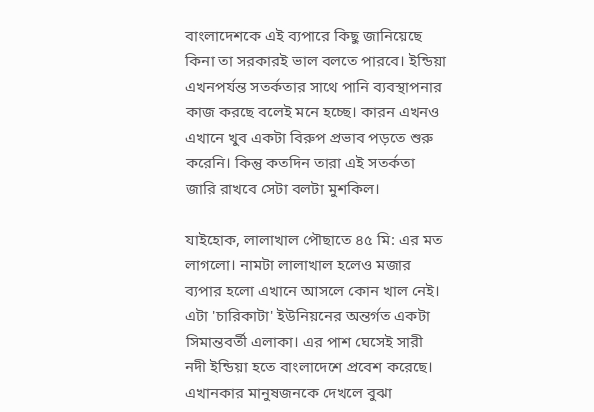বাংলাদেশকে এই ব্যপারে কিছু জানিয়েছে কিনা তা সরকারই ভাল বলতে পারবে। ইন্ডিয়া এখনপর্যন্ত সতর্কতার সাথে পানি ব্যবস্থাপনার কাজ করছে বলেই মনে হচ্ছে। কারন এখনও এখানে খুব একটা বিরুপ প্রভাব পড়তে শুরু করেনি। কিন্তু কতদিন তারা এই সতর্কতা জারি রাখবে সেটা বলটা মুশকিল।

যাইহোক, লালাখাল পৌছাতে ৪৫ মি: এর মত লাগলো। নামটা লালাখাল হলেও মজার ব্যপার হলো এখানে আসলে কোন খাল নেই। এটা 'চারিকাটা' ইউনিয়নের অন্তর্গত একটা সিমান্তবর্তী এলাকা। এর পাশ ঘেসেই সারী নদী ইন্ডিয়া হতে বাংলাদেশে প্রবেশ করেছে। এখানকার মানুষজনকে দেখলে বুঝা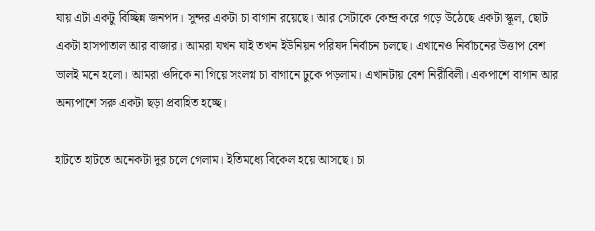যায় এটা একটু বিচ্ছিন্ন জনপদ। সুন্দর একটা চা বাগান রয়েছে। আর সেটাকে কেন্দ্র করে গড়ে উঠেছে একটা স্কূল, ছোট একটা হাসপাতাল আর বাজার। আমরা যখন যাই তখন ইউনিয়ন পরিষদ নির্বাচন চলছে। এখানেও নির্বাচনের উত্তাপ বেশ ভালই মনে হলো। আমরা ওদিকে না গিয়ে সংলগ্ন চা বাগানে ঢুকে পড়লাম। এখানটায় বেশ নিরীবিলী। একপাশে বাগান আর অন্যপাশে সরু একটা ছড়া প্রবাহিত হচ্ছে।

হাটতে হাটতে অনেকটা দুর চলে গেলাম। ইতিমধ্যে বিকেল হয়ে আসছে। চা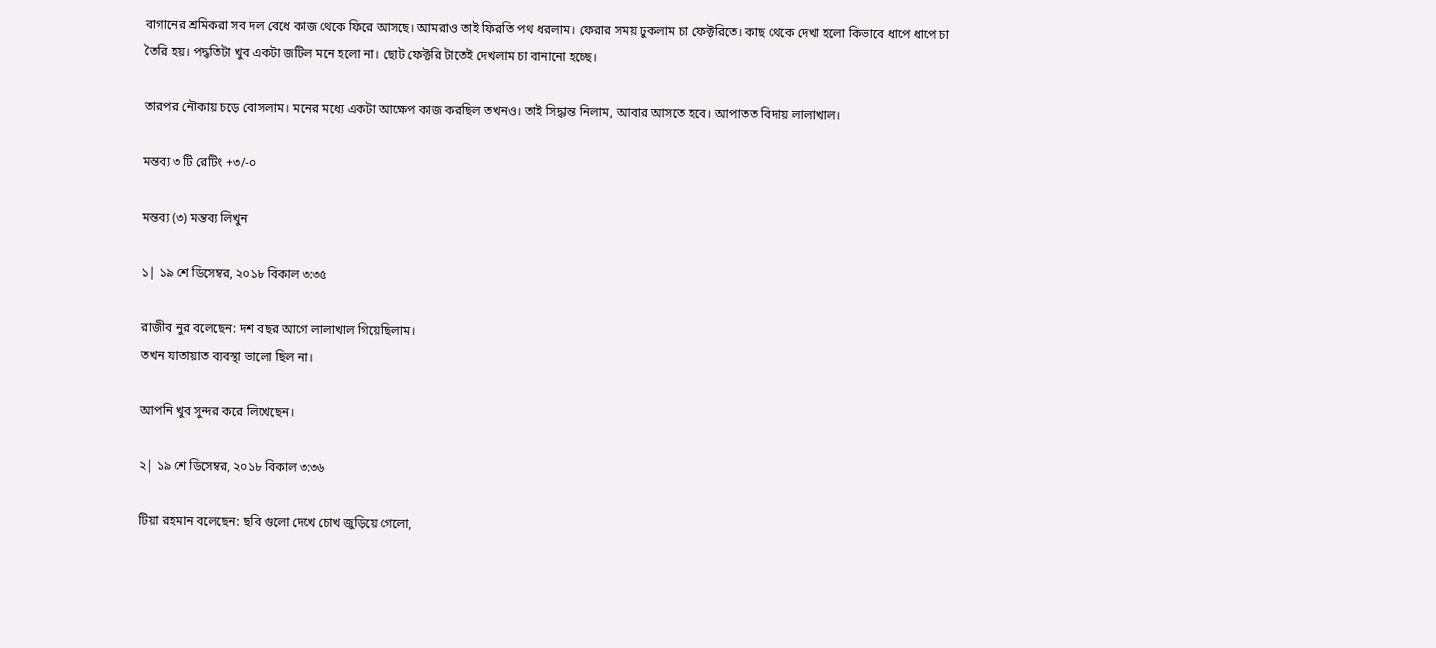বাগানের শ্রমিকরা সব দল বেধে কাজ থেকে ফিরে আসছে। আমরাও তাই ফিরতি পথ ধরলাম। ফেরার সময় ঢুকলাম চা ফেক্টরিতে। কাছ থেকে দেখা হলো কিভাবে ধাপে ধাপে চা তৈরি হয়। পদ্ধতিটা খুব একটা জটিল মনে হলো না। ছোট ফেক্টরি টাতেই দেখলাম চা বানানো হচ্ছে।

তারপর নৌকায় চড়ে বোসলাম। মনের মধ্যে একটা আক্ষেপ কাজ করছিল তখনও। তাই সিদ্ধান্ত নিলাম, আবার আসতে হবে। আপাতত বিদায় লালাখাল।

মন্তব্য ৩ টি রেটিং +৩/-০

মন্তব্য (৩) মন্তব্য লিখুন

১| ১৯ শে ডিসেম্বর, ২০১৮ বিকাল ৩:৩৫

রাজীব নুর বলেছেন: দশ বছর আগে লালাখাল গিয়েছিলাম।
তখন যাতায়াত ব্যবস্থা ভালো ছিল না।

আপনি খুব সুন্দর করে লিখেছেন।

২| ১৯ শে ডিসেম্বর, ২০১৮ বিকাল ৩:৩৬

টিয়া রহমান বলেছেন: ছবি গুলো দেখে চোখ জুড়িয়ে গেলো,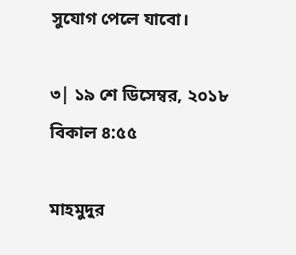সুযোগ পেলে যাবো।

৩| ১৯ শে ডিসেম্বর, ২০১৮ বিকাল ৪:৫৫

মাহমুদুর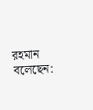রহমান বলেছেন: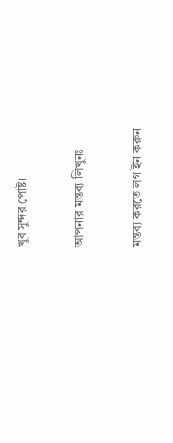খুব সুন্দর পোষ্ট।

আপনার মন্তব্য লিখুনঃ

মন্তব্য করতে লগ ইন করুন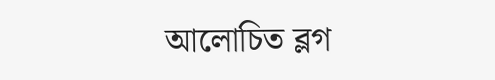আলোচিত ব্লগ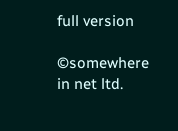full version

©somewhere in net ltd.